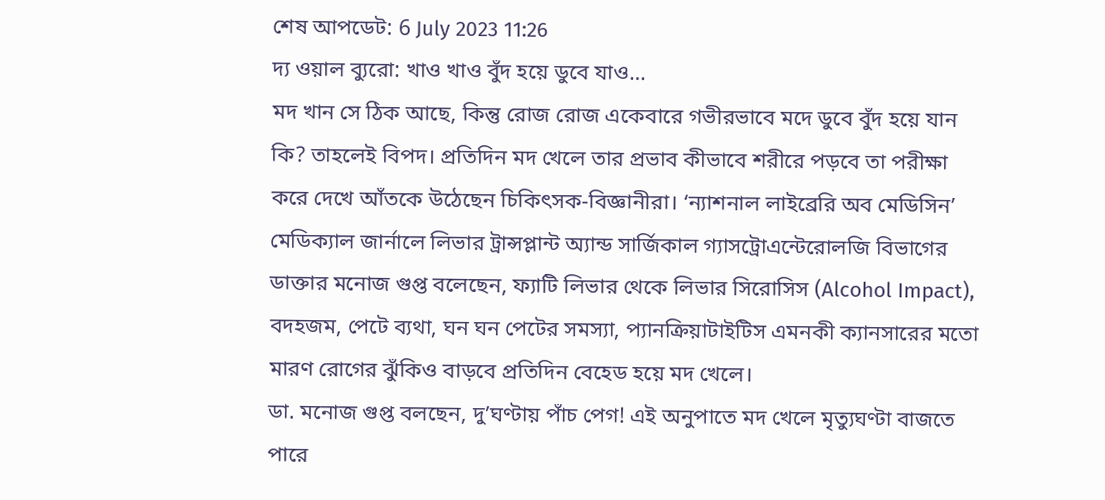শেষ আপডেট: 6 July 2023 11:26
দ্য ওয়াল ব্যুরো: খাও খাও বুঁদ হয়ে ডুবে যাও…
মদ খান সে ঠিক আছে, কিন্তু রোজ রোজ একেবারে গভীরভাবে মদে ডুবে বুঁদ হয়ে যান কি? তাহলেই বিপদ। প্রতিদিন মদ খেলে তার প্রভাব কীভাবে শরীরে পড়বে তা পরীক্ষা করে দেখে আঁতকে উঠেছেন চিকিৎসক-বিজ্ঞানীরা। ‘ন্যাশনাল লাইব্রেরি অব মেডিসিন’ মেডিক্যাল জার্নালে লিভার ট্রান্সপ্লান্ট অ্যান্ড সার্জিকাল গ্যাসট্রোএন্টেরোলজি বিভাগের ডাক্তার মনোজ গুপ্ত বলেছেন, ফ্যাটি লিভার থেকে লিভার সিরোসিস (Alcohol Impact), বদহজম, পেটে ব্যথা, ঘন ঘন পেটের সমস্যা, প্যানক্রিয়াটাইটিস এমনকী ক্যানসারের মতো মারণ রোগের ঝুঁকিও বাড়বে প্রতিদিন বেহেড হয়ে মদ খেলে।
ডা. মনোজ গুপ্ত বলছেন, দু’ঘণ্টায় পাঁচ পেগ! এই অনুপাতে মদ খেলে মৃত্যুঘণ্টা বাজতে পারে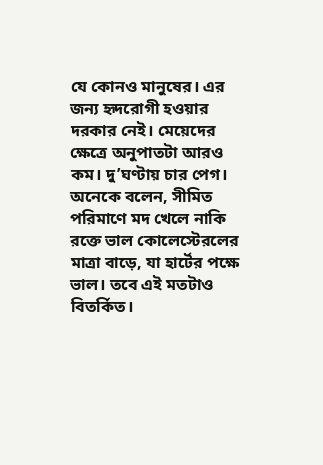যে কোনও মানুষের। এর জন্য হৃদরোগী হওয়ার দরকার নেই। মেয়েদের ক্ষেত্রে অনুপাতটা আরও কম। দু’ঘণ্টায় চার পেগ। অনেকে বলেন, সীমিত পরিমাণে মদ খেলে নাকি রক্তে ভাল কোলেস্টেরলের মাত্রা বাড়ে, যা হার্টের পক্ষে ভাল। তবে এই মতটাও বিতর্কিত।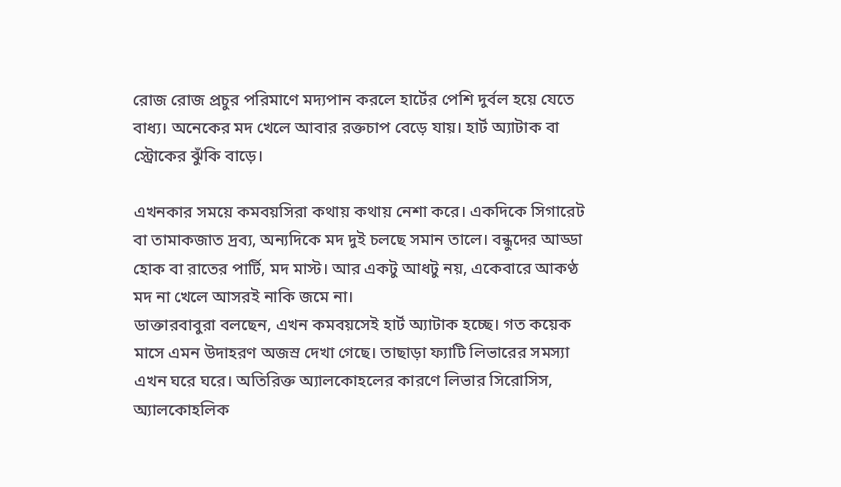রোজ রোজ প্রচুর পরিমাণে মদ্যপান করলে হার্টের পেশি দুর্বল হয়ে যেতে বাধ্য। অনেকের মদ খেলে আবার রক্তচাপ বেড়ে যায়। হার্ট অ্যাটাক বা স্ট্রোকের ঝুঁকি বাড়ে।

এখনকার সময়ে কমবয়সিরা কথায় কথায় নেশা করে। একদিকে সিগারেট বা তামাকজাত দ্রব্য, অন্যদিকে মদ দুই চলছে সমান তালে। বন্ধুদের আড্ডা হোক বা রাতের পার্টি, মদ মাস্ট। আর একটু আধটু নয়, একেবারে আকণ্ঠ মদ না খেলে আসরই নাকি জমে না।
ডাক্তারবাবুরা বলছেন, এখন কমবয়সেই হার্ট অ্যাটাক হচ্ছে। গত কয়েক মাসে এমন উদাহরণ অজস্র দেখা গেছে। তাছাড়া ফ্যাটি লিভারের সমস্যা এখন ঘরে ঘরে। অতিরিক্ত অ্যালকোহলের কারণে লিভার সিরোসিস, অ্যালকোহলিক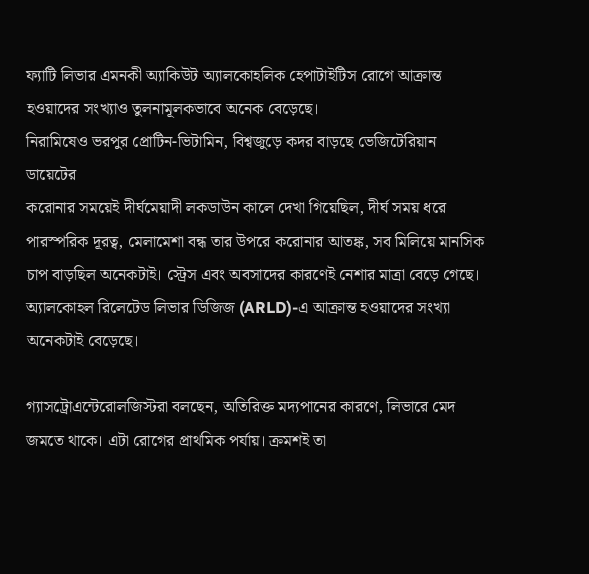ফ্যাটি লিভার এমনকী অ্যাকিউট অ্যালকোহলিক হেপাটাইটিস রোগে আক্রান্ত হওয়াদের সংখ্যাও তুলনামূলকভাবে অনেক বেড়েছে।
নিরামিষেও ভরপুর প্রোটিন-ভিটামিন, বিশ্বজুড়ে কদর বাড়ছে ভেজিটেরিয়ান ডায়েটের
করোনার সময়েই দীর্ঘমেয়াদী লকডাউন কালে দেখা গিয়েছিল, দীর্ঘ সময় ধরে পারস্পরিক দূরত্ব, মেলামেশা বন্ধ তার উপরে করোনার আতঙ্ক, সব মিলিয়ে মানসিক চাপ বাড়ছিল অনেকটাই। স্ট্রেস এবং অবসাদের কারণেই নেশার মাত্রা বেড়ে গেছে। অ্যালকোহল রিলেটেড লিভার ডিজিজ (ARLD)-এ আক্রান্ত হওয়াদের সংখ্যা অনেকটাই বেড়েছে।

গ্যাসট্রোএন্টেরোলজিস্টরা বলছেন, অতিরিক্ত মদ্যপানের কারণে, লিভারে মেদ জমতে থাকে। এটা রোগের প্রাথমিক পর্যায়। ক্রমশই তা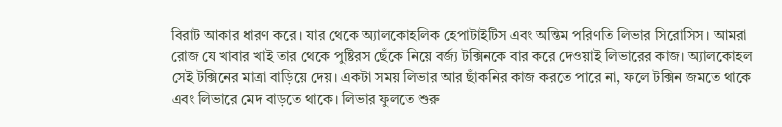বিরাট আকার ধারণ করে। যার থেকে অ্যালকোহলিক হেপাটাইটিস এবং অন্তিম পরিণতি লিভার সিরোসিস। আমরা রোজ যে খাবার খাই তার থেকে পুষ্টিরস ছেঁকে নিয়ে বর্জ্য টক্সিনকে বার করে দেওয়াই লিভারের কাজ। অ্যালকোহল সেই টক্সিনের মাত্রা বাড়িয়ে দেয়। একটা সময় লিভার আর ছাঁকনির কাজ করতে পারে না, ফলে টক্সিন জমতে থাকে এবং লিভারে মেদ বাড়তে থাকে। লিভার ফুলতে শুরু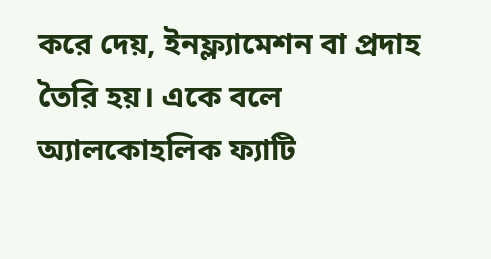করে দেয়, ইনফ্ল্যামেশন বা প্রদাহ তৈরি হয়। একে বলে অ্যালকোহলিক ফ্যাটি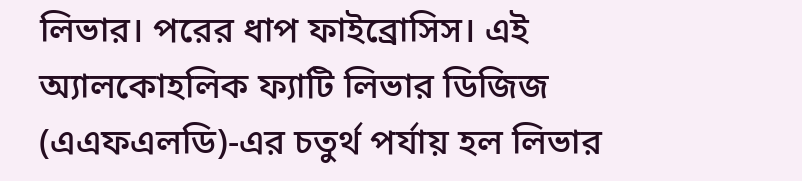লিভার। পরের ধাপ ফাইব্রোসিস। এই অ্যালকোহলিক ফ্যাটি লিভার ডিজিজ (এএফএলডি)-এর চতুর্থ পর্যায় হল লিভার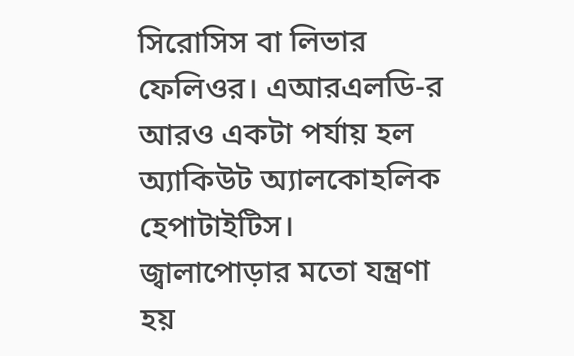সিরোসিস বা লিভার ফেলিওর। এআরএলডি-র আরও একটা পর্যায় হল অ্যাকিউট অ্যালকোহলিক হেপাটাইটিস। জ্বালাপোড়ার মতো যন্ত্রণা হয়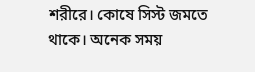শরীরে। কোষে সিস্ট জমতে থাকে। অনেক সময়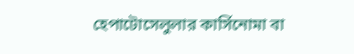হেপাটোসেলুলার কার্সিনোমা বা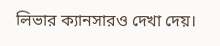লিভার ক্যানসারও দেখা দেয়।